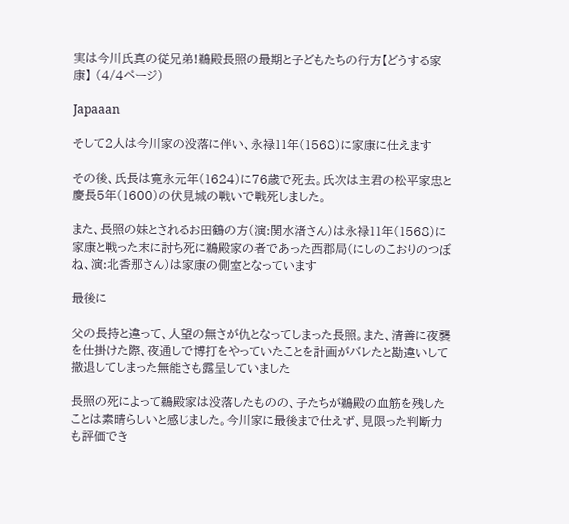実は今川氏真の従兄弟!鵜殿長照の最期と子どもたちの行方【どうする家康】 (4/4ページ)

Japaaan

そして2人は今川家の没落に伴い、永禄11年(1568)に家康に仕えます

その後、氏長は寛永元年(1624)に76歳で死去。氏次は主君の松平家忠と慶長5年(1600)の伏見城の戦いで戦死しました。

また、長照の妹とされるお田鶴の方(演:関水渚さん)は永禄11年(1568)に家康と戦った末に討ち死に鵜殿家の者であった西郡局(にしのこおりのつぼね、演:北香那さん)は家康の側室となっています

最後に

父の長持と違って、人望の無さが仇となってしまった長照。また、清善に夜襲を仕掛けた際、夜通しで博打をやっていたことを計画がバレたと勘違いして撤退してしまった無能さも露呈していました

長照の死によって鵜殿家は没落したものの、子たちが鵜殿の血筋を残したことは素晴らしいと感じました。今川家に最後まで仕えず、見限った判断力も評価でき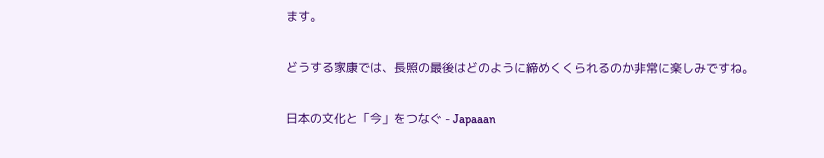ます。

どうする家康では、長照の最後はどのように締めくくられるのか非常に楽しみですね。

日本の文化と「今」をつなぐ - Japaaan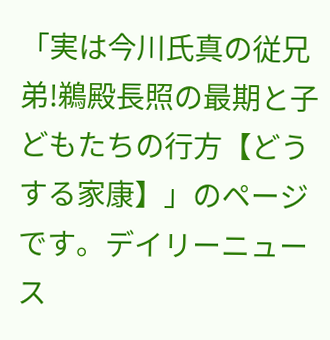「実は今川氏真の従兄弟!鵜殿長照の最期と子どもたちの行方【どうする家康】」のページです。デイリーニュース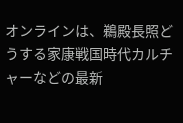オンラインは、鵜殿長照どうする家康戦国時代カルチャーなどの最新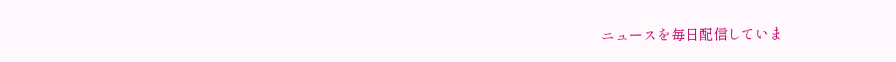ニュースを毎日配信していま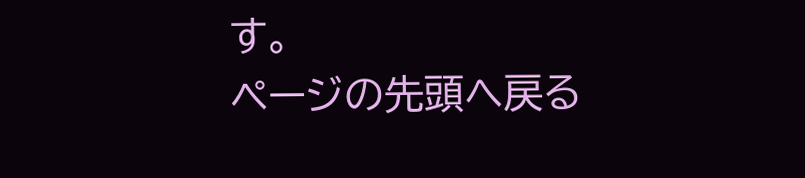す。
ページの先頭へ戻る